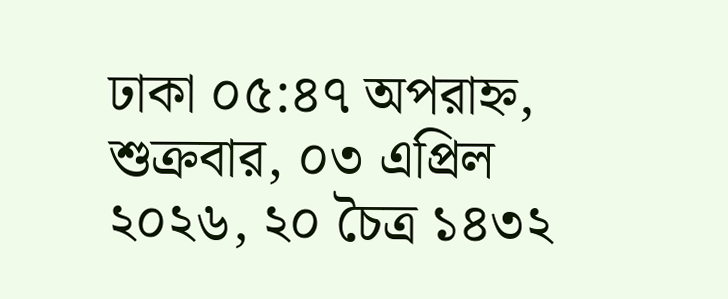ঢাকা ০৫:৪৭ অপরাহ্ন, শুক্রবার, ০৩ এপ্রিল ২০২৬, ২০ চৈত্র ১৪৩২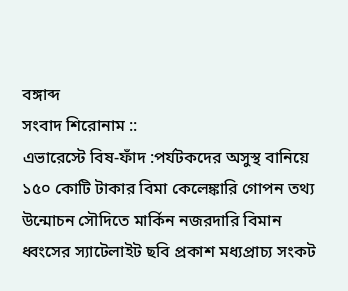বঙ্গাব্দ
সংবাদ শিরোনাম ::
এভারেস্টে বিষ-ফাঁদ :পর্যটকদের অসুস্থ বানিয়ে ১৫০ কোটি টাকার বিমা কেলেঙ্কারি গোপন তথ্য উন্মোচন সৌদিতে মার্কিন নজরদারি বিমান ধ্বংসের স্যাটেলাইট ছবি প্রকাশ মধ্যপ্রাচ্য সংকট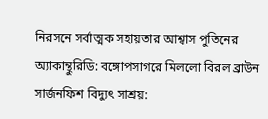নিরসনে সর্বাত্মক সহায়তার আশ্বাস পুতিনের অ্যাকান্থুরিডি: বঙ্গোপসাগরে মিললো বিরল ব্রাউন সার্জনফিশ বিদ্যুৎ সাশ্রয়: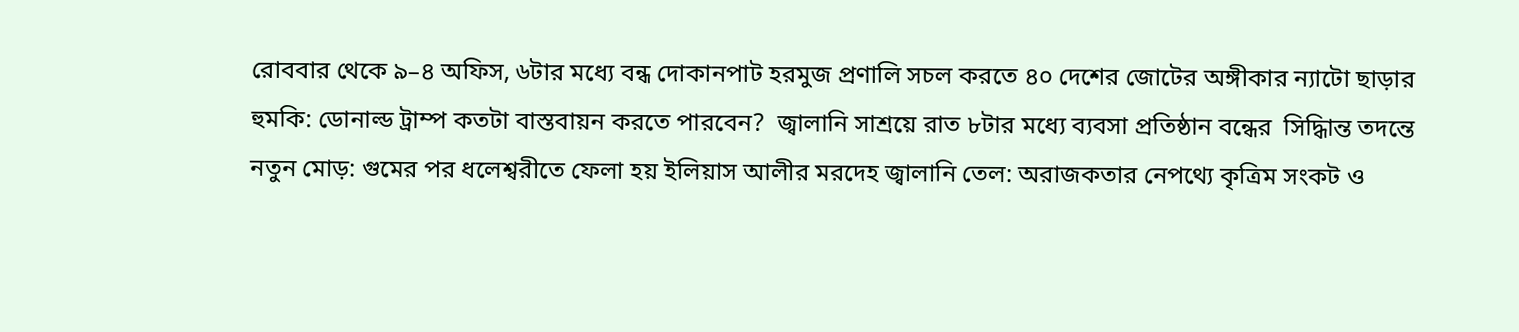রোববার থেকে ৯–৪ অফিস, ৬টার মধ্যে বন্ধ দোকানপাট হরমুজ প্রণালি সচল করতে ৪০ দেশের জোটের অঙ্গীকার ন্যাটো ছাড়ার হুমকি: ডোনাল্ড ট্রাম্প কতটা বাস্তবায়ন করতে পারবেন?  জ্বালানি সাশ্রয়ে রাত ৮টার মধ্যে ব্যবসা প্রতিষ্ঠান বন্ধের  সিদ্ধিান্ত তদন্তে নতুন মোড়: গুমের পর ধলেশ্বরীতে ফেলা হয় ইলিয়াস আলীর মরদেহ জ্বালানি তেল: অরাজকতার নেপথ্যে কৃত্রিম সংকট ও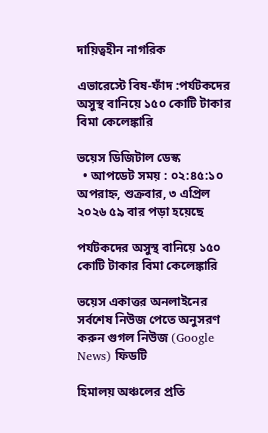দায়িত্বহীন নাগরিক

এভারেস্টে বিষ-ফাঁদ :পর্যটকদের অসুস্থ বানিয়ে ১৫০ কোটি টাকার বিমা কেলেঙ্কারি

ভয়েস ডিজিটাল ডেস্ক
  • আপডেট সময় : ০২:৪৫:১০ অপরাহ্ন, শুক্রবার, ৩ এপ্রিল ২০২৬ ৫৯ বার পড়া হয়েছে

পর্যটকদের অসুস্থ বানিয়ে ১৫০ কোটি টাকার বিমা কেলেঙ্কারি

ভয়েস একাত্তর অনলাইনের সর্বশেষ নিউজ পেতে অনুসরণ করুন গুগল নিউজ (Google News) ফিডটি

হিমালয় অঞ্চলের প্রতি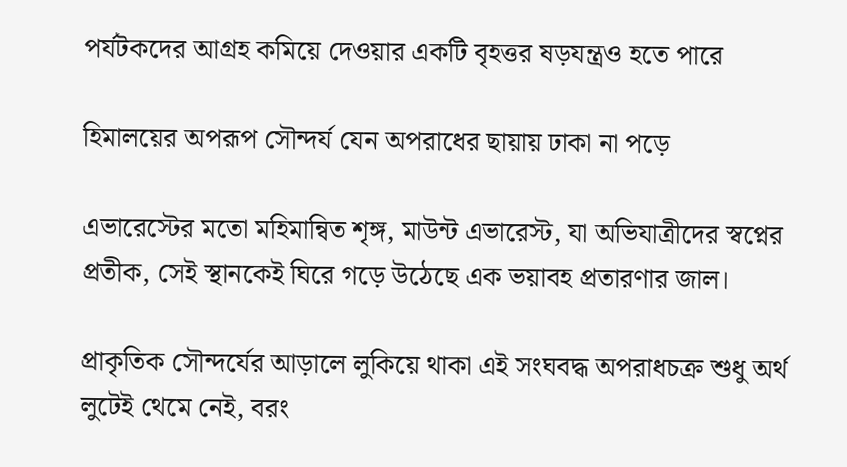পর্যটকদের আগ্রহ কমিয়ে দেওয়ার একটি বৃহত্তর ষড়যন্ত্রও হতে পারে

হিমালয়ের অপরূপ সৌন্দর্য যেন অপরাধের ছায়ায় ঢাকা না পড়ে

এভারেস্টের মতো মহিমান্বিত শৃঙ্গ, মাউন্ট এভারেস্ট, যা অভিযাত্রীদের স্বপ্নের প্রতীক, সেই স্থানকেই ঘিরে গড়ে উঠেছে এক ভয়াবহ প্রতারণার জাল।

প্রাকৃতিক সৌন্দর্যের আড়ালে লুকিয়ে থাকা এই সংঘবদ্ধ অপরাধচক্র শুধু অর্থ লুটেই থেমে নেই, বরং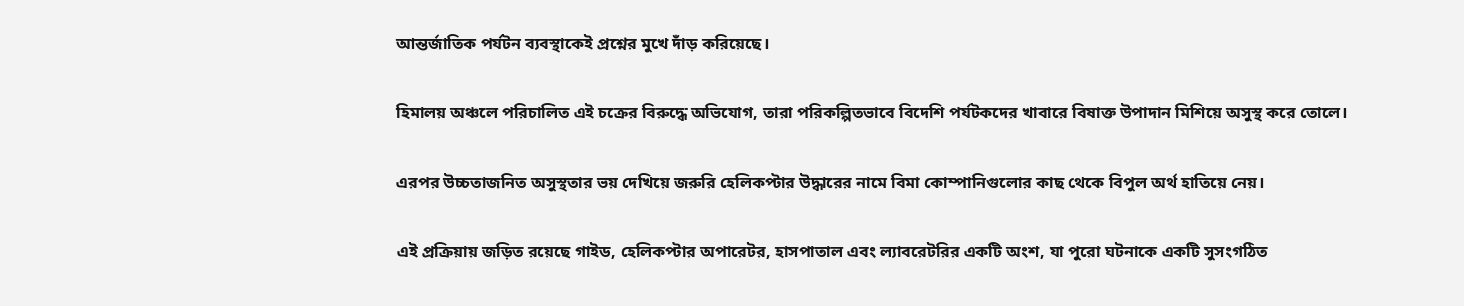আন্তর্জাতিক পর্যটন ব্যবস্থাকেই প্রশ্নের মুখে দাঁড় করিয়েছে।

হিমালয় অঞ্চলে পরিচালিত এই চক্রের বিরুদ্ধে অভিযোগ, তারা পরিকল্পিতভাবে বিদেশি পর্যটকদের খাবারে বিষাক্ত উপাদান মিশিয়ে অসুস্থ করে তোলে।

এরপর উচ্চতাজনিত অসুস্থতার ভয় দেখিয়ে জরুরি হেলিকপ্টার উদ্ধারের নামে বিমা কোম্পানিগুলোর কাছ থেকে বিপুল অর্থ হাতিয়ে নেয়।

এই প্রক্রিয়ায় জড়িত রয়েছে গাইড, হেলিকপ্টার অপারেটর, হাসপাতাল এবং ল্যাবরেটরির একটি অংশ, যা পুরো ঘটনাকে একটি সুসংগঠিত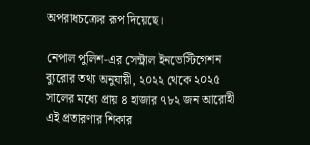অপরাধচক্রের রূপ দিয়েছে।

নেপাল পুলিশ-এর সেন্ট্রাল ইনভেস্টিগেশন ব্যুরোর তথ্য অনুযায়ী, ২০২২ থেকে ২০২৫ সালের মধ্যে প্রায় ৪ হাজার ৭৮২ জন আরোহী এই প্রতারণার শিকার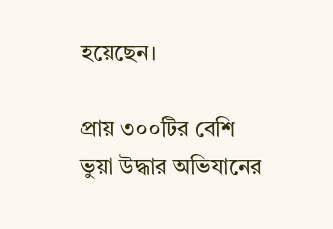হয়েছেন।

প্রায় ৩০০টির বেশি ভুয়া উদ্ধার অভিযানের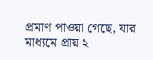প্রমাণ পাওয়া গেছে, যার মাধ্যমে প্রায় ২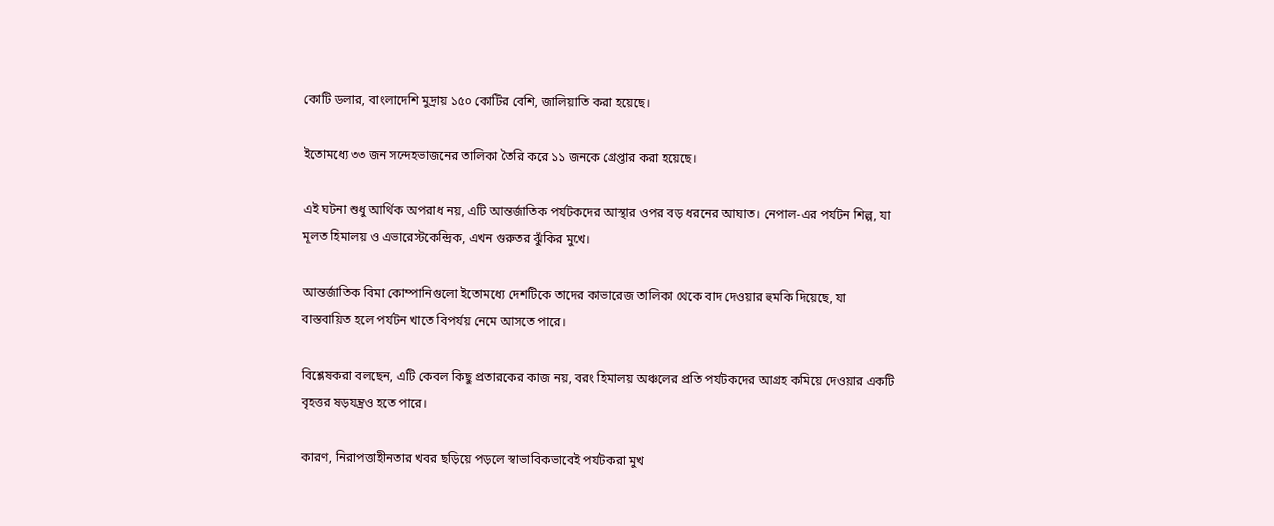কোটি ডলার, বাংলাদেশি মুদ্রায় ১৫০ কোটির বেশি, জালিয়াতি করা হয়েছে।

ইতোমধ্যে ৩৩ জন সন্দেহভাজনের তালিকা তৈরি করে ১১ জনকে গ্রেপ্তার করা হয়েছে।

এই ঘটনা শুধু আর্থিক অপরাধ নয়, এটি আন্তর্জাতিক পর্যটকদের আস্থার ওপর বড় ধরনের আঘাত। নেপাল-এর পর্যটন শিল্প, যা মূলত হিমালয় ও এভারেস্টকেন্দ্রিক, এখন গুরুতর ঝুঁকির মুখে।

আন্তর্জাতিক বিমা কোম্পানিগুলো ইতোমধ্যে দেশটিকে তাদের কাভারেজ তালিকা থেকে বাদ দেওয়ার হুমকি দিয়েছে, যা বাস্তবায়িত হলে পর্যটন খাতে বিপর্যয় নেমে আসতে পারে।

বিশ্লেষকরা বলছেন, এটি কেবল কিছু প্রতারকের কাজ নয়, বরং হিমালয় অঞ্চলের প্রতি পর্যটকদের আগ্রহ কমিয়ে দেওয়ার একটি বৃহত্তর ষড়যন্ত্রও হতে পারে।

কারণ, নিরাপত্তাহীনতার খবর ছড়িয়ে পড়লে স্বাভাবিকভাবেই পর্যটকরা মুখ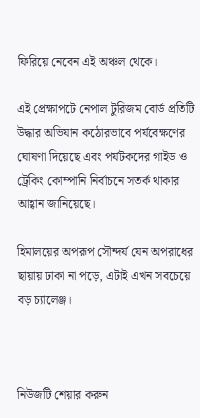ফিরিয়ে নেবেন এই অঞ্চল থেকে।

এই প্রেক্ষাপটে নেপাল টুরিজম বোর্ড প্রতিটি উদ্ধার অভিযান কঠোরভাবে পর্যবেক্ষণের ঘোষণা দিয়েছে এবং পর্যটকদের গাইড ও ট্রেকিং কোম্পানি নির্বাচনে সতর্ক থাকার আহ্বান জানিয়েছে।

হিমালয়ের অপরূপ সৌন্দর্য যেন অপরাধের ছায়ায় ঢাকা না পড়ে, এটাই এখন সবচেয়ে বড় চ্যালেঞ্জ।



নিউজটি শেয়ার করুন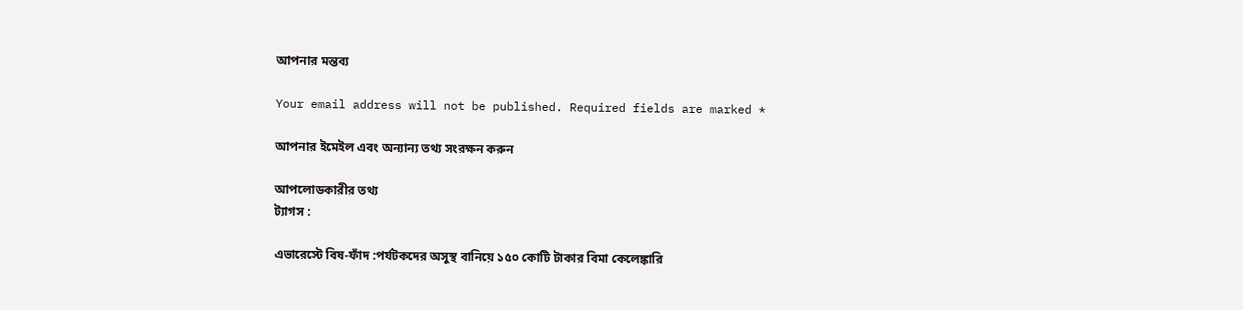আপনার মন্তব্য

Your email address will not be published. Required fields are marked *

আপনার ইমেইল এবং অন্যান্য তথ্য সংরক্ষন করুন

আপলোডকারীর তথ্য
ট্যাগস :

এভারেস্টে বিষ-ফাঁদ :পর্যটকদের অসুস্থ বানিয়ে ১৫০ কোটি টাকার বিমা কেলেঙ্কারি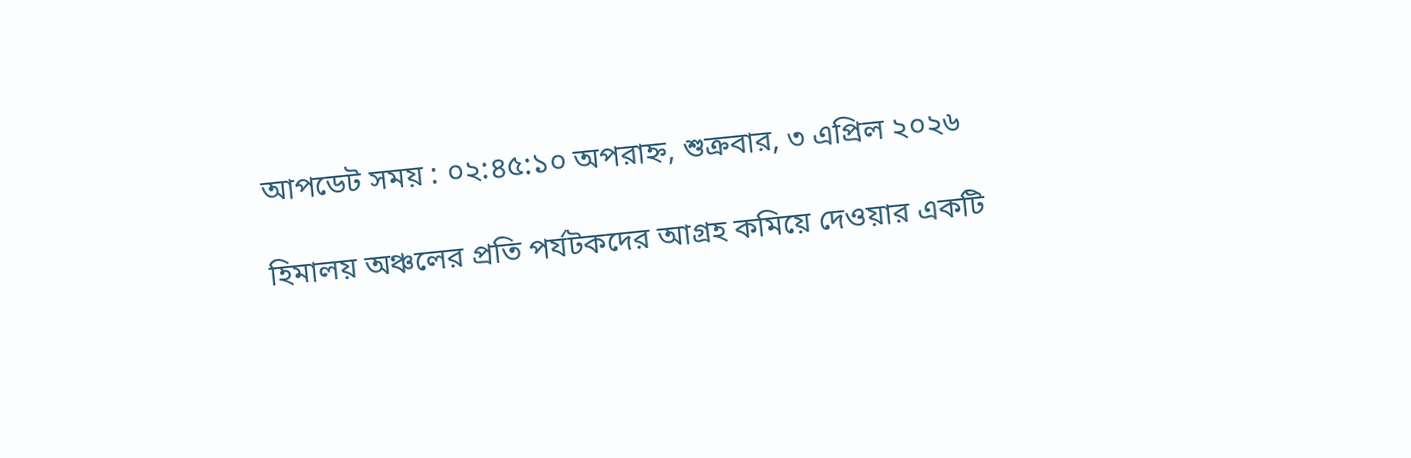আপডেট সময় : ০২:৪৫:১০ অপরাহ্ন, শুক্রবার, ৩ এপ্রিল ২০২৬

হিমালয় অঞ্চলের প্রতি পর্যটকদের আগ্রহ কমিয়ে দেওয়ার একটি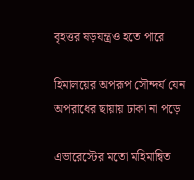বৃহত্তর ষড়যন্ত্রও হতে পারে

হিমালয়ের অপরূপ সৌন্দর্য যেন অপরাধের ছায়ায় ঢাকা না পড়ে

এভারেস্টের মতো মহিমান্বিত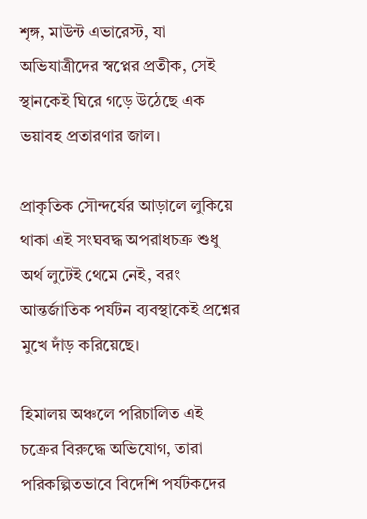শৃঙ্গ, মাউন্ট এভারেস্ট, যা অভিযাত্রীদের স্বপ্নের প্রতীক, সেই স্থানকেই ঘিরে গড়ে উঠেছে এক ভয়াবহ প্রতারণার জাল।

প্রাকৃতিক সৌন্দর্যের আড়ালে লুকিয়ে থাকা এই সংঘবদ্ধ অপরাধচক্র শুধু অর্থ লুটেই থেমে নেই, বরং আন্তর্জাতিক পর্যটন ব্যবস্থাকেই প্রশ্নের মুখে দাঁড় করিয়েছে।

হিমালয় অঞ্চলে পরিচালিত এই চক্রের বিরুদ্ধে অভিযোগ, তারা পরিকল্পিতভাবে বিদেশি পর্যটকদের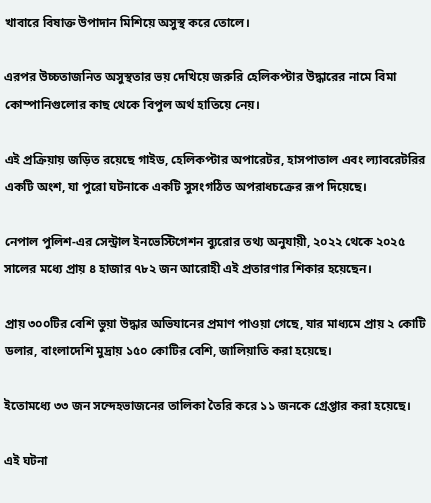খাবারে বিষাক্ত উপাদান মিশিয়ে অসুস্থ করে তোলে।

এরপর উচ্চতাজনিত অসুস্থতার ভয় দেখিয়ে জরুরি হেলিকপ্টার উদ্ধারের নামে বিমা কোম্পানিগুলোর কাছ থেকে বিপুল অর্থ হাতিয়ে নেয়।

এই প্রক্রিয়ায় জড়িত রয়েছে গাইড, হেলিকপ্টার অপারেটর, হাসপাতাল এবং ল্যাবরেটরির একটি অংশ, যা পুরো ঘটনাকে একটি সুসংগঠিত অপরাধচক্রের রূপ দিয়েছে।

নেপাল পুলিশ-এর সেন্ট্রাল ইনভেস্টিগেশন ব্যুরোর তথ্য অনুযায়ী, ২০২২ থেকে ২০২৫ সালের মধ্যে প্রায় ৪ হাজার ৭৮২ জন আরোহী এই প্রতারণার শিকার হয়েছেন।

প্রায় ৩০০টির বেশি ভুয়া উদ্ধার অভিযানের প্রমাণ পাওয়া গেছে, যার মাধ্যমে প্রায় ২ কোটি ডলার, বাংলাদেশি মুদ্রায় ১৫০ কোটির বেশি, জালিয়াতি করা হয়েছে।

ইতোমধ্যে ৩৩ জন সন্দেহভাজনের তালিকা তৈরি করে ১১ জনকে গ্রেপ্তার করা হয়েছে।

এই ঘটনা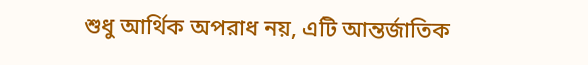শুধু আর্থিক অপরাধ নয়, এটি আন্তর্জাতিক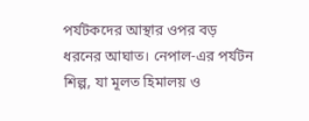পর্যটকদের আস্থার ওপর বড় ধরনের আঘাত। নেপাল-এর পর্যটন শিল্প, যা মূলত হিমালয় ও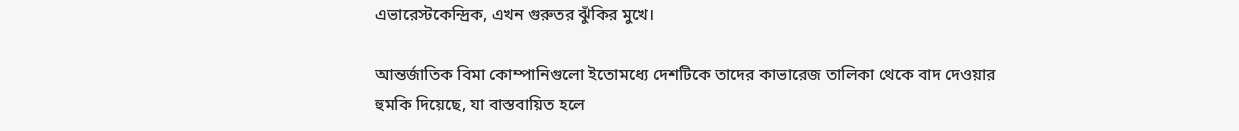এভারেস্টকেন্দ্রিক, এখন গুরুতর ঝুঁকির মুখে।

আন্তর্জাতিক বিমা কোম্পানিগুলো ইতোমধ্যে দেশটিকে তাদের কাভারেজ তালিকা থেকে বাদ দেওয়ার হুমকি দিয়েছে, যা বাস্তবায়িত হলে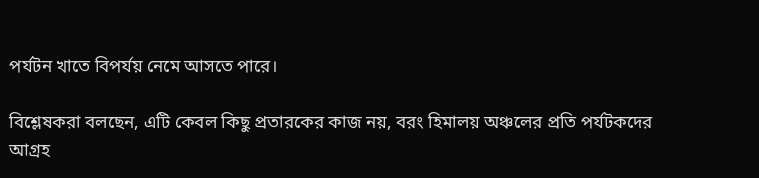পর্যটন খাতে বিপর্যয় নেমে আসতে পারে।

বিশ্লেষকরা বলছেন, এটি কেবল কিছু প্রতারকের কাজ নয়, বরং হিমালয় অঞ্চলের প্রতি পর্যটকদের আগ্রহ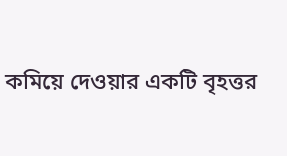কমিয়ে দেওয়ার একটি বৃহত্তর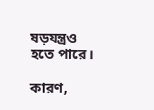ষড়যন্ত্রও হতে পারে।

কারণ,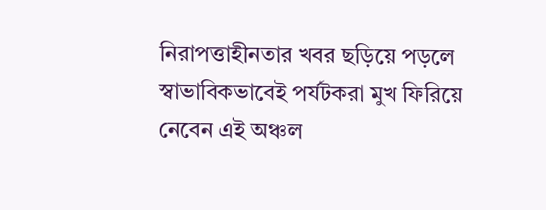নিরাপত্তাহীনতার খবর ছড়িয়ে পড়লে স্বাভাবিকভাবেই পর্যটকরা মুখ ফিরিয়ে নেবেন এই অঞ্চল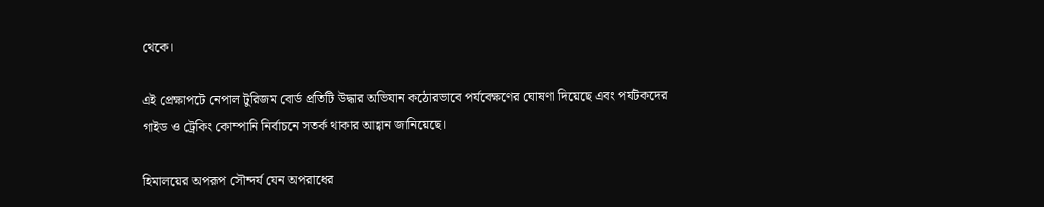থেকে।

এই প্রেক্ষাপটে নেপাল টুরিজম বোর্ড প্রতিটি উদ্ধার অভিযান কঠোরভাবে পর্যবেক্ষণের ঘোষণা দিয়েছে এবং পর্যটকদের গাইড ও ট্রেকিং কোম্পানি নির্বাচনে সতর্ক থাকার আহ্বান জানিয়েছে।

হিমালয়ের অপরূপ সৌন্দর্য যেন অপরাধের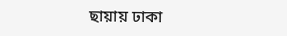ছায়ায় ঢাকা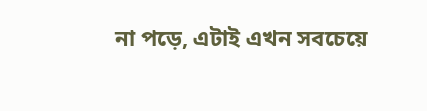না পড়ে, এটাই এখন সবচেয়ে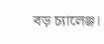বড় চ্যালেঞ্জ।